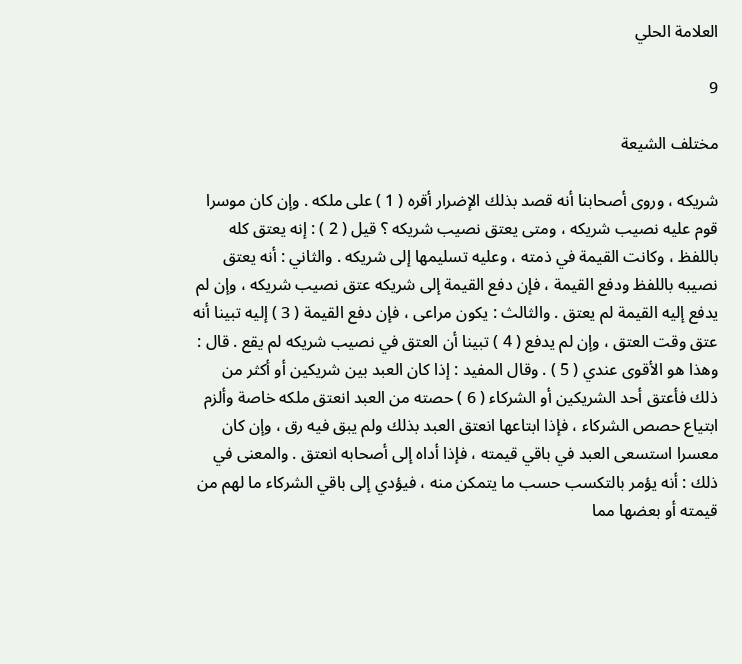العلامة الحلي

9

مختلف الشيعة

شريكه ، وروى أصحابنا أنه قصد بذلك الإضرار أقره ( 1 ) على ملكه . وإن كان موسرا قوم عليه نصيب شريكه ، ومتى يعتق نصيب شريكه ؟ قيل ( 2 ) : إنه يعتق كله باللفظ ، وكانت القيمة في ذمته ، وعليه تسليمها إلى شريكه . والثاني : أنه يعتق نصيبه باللفظ ودفع القيمة ، فإن دفع القيمة إلى شريكه عتق نصيب شريكه ، وإن لم يدفع إليه القيمة لم يعتق . والثالث : يكون مراعى ، فإن دفع القيمة ( 3 ) إليه تبينا أنه عتق وقت العتق ، وإن لم يدفع ( 4 ) تبينا أن العتق في نصيب شريكه لم يقع . قال : وهذا هو الأقوى عندي ( 5 ) . وقال المفيد : إذا كان العبد بين شريكين أو أكثر من ذلك فأعتق أحد الشريكين أو الشركاء ( 6 ) حصته من العبد انعتق ملكه خاصة وألزم ابتياع حصص الشركاء ، فإذا ابتاعها انعتق العبد بذلك ولم يبق فيه رق ، وإن كان معسرا استسعى العبد في باقي قيمته ، فإذا أداه إلى أصحابه انعتق . والمعنى في ذلك : أنه يؤمر بالتكسب حسب ما يتمكن منه ، فيؤدي إلى باقي الشركاء ما لهم من قيمته أو بعضها مما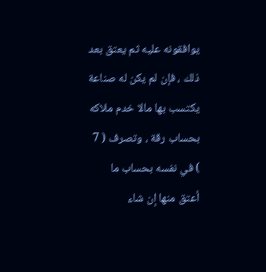يوافقونه عليه ثم يعتق بعد ذلك ، فإن لم يكن له صناعة يكتسب بها مالا خدم ملاكه بحساب رقة ، وتصرف ( 7 ) في نفسه بحساب ما أعتق منها إن شاء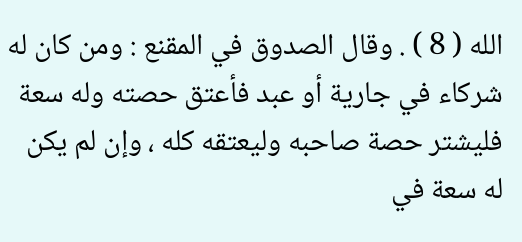الله ( 8 ) . وقال الصدوق في المقنع : ومن كان له شركاء في جارية أو عبد فأعتق حصته وله سعة فليشتر حصة صاحبه وليعتقه كله ، وإن لم يكن له سعة في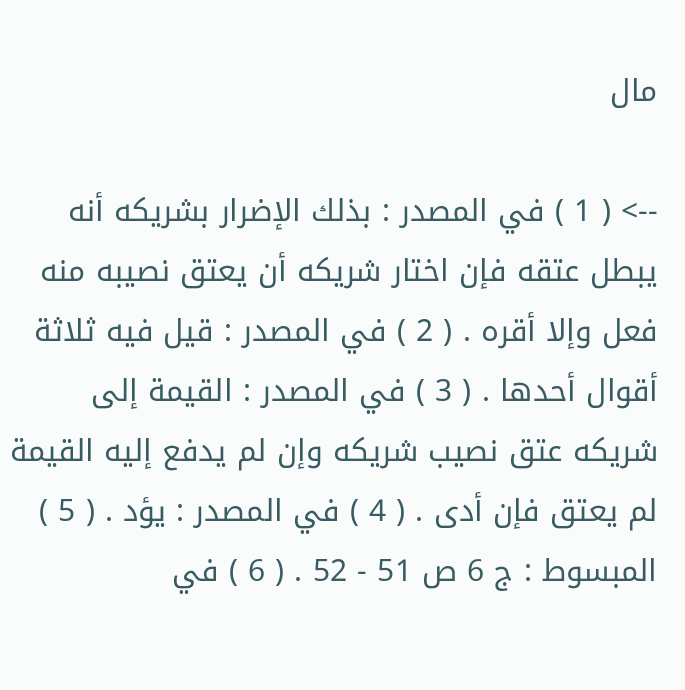مال

--> ( 1 ) في المصدر : بذلك الإضرار بشريكه أنه يبطل عتقه فإن اختار شريكه أن يعتق نصيبه منه فعل وإلا أقره . ( 2 ) في المصدر : قيل فيه ثلاثة أقوال أحدها . ( 3 ) في المصدر : القيمة إلى شريكه عتق نصيب شريكه وإن لم يدفع إليه القيمة لم يعتق فإن أدى . ( 4 ) في المصدر : يؤد . ( 5 ) المبسوط : ج 6 ص 51 - 52 . ( 6 ) في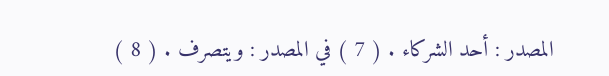المصدر : أحد الشركاء . ( 7 ) في المصدر : ويتصرف . ( 8 )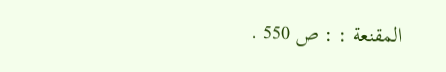المقنعة : : ص 550 .